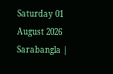Saturday 01 August 2026
Sarabangla |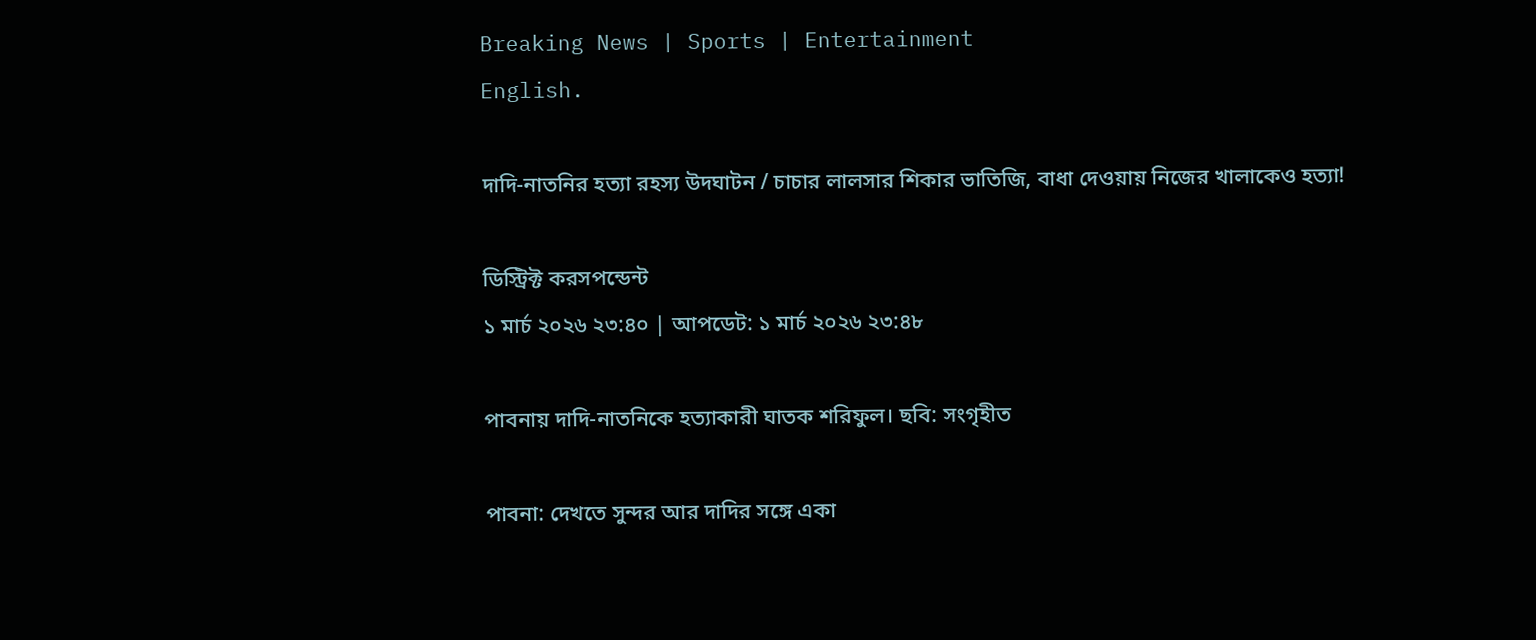Breaking News | Sports | Entertainment
English.

দাদি-নাতনির হত্যা রহস্য উদঘাটন / চাচার লালসার শিকার ভাতিজি, বাধা দেওয়ায় নিজের খালাকেও হত্যা!

ডিস্ট্রিক্ট করসপন্ডেন্ট
১ মার্চ ২০২৬ ২৩:৪০ | আপডেট: ১ মার্চ ২০২৬ ২৩:৪৮

পাবনায় দাদি-নাতনিকে হত্যাকারী ঘাতক শরিফুল। ছবি: সংগৃহীত

পাবনা: দেখতে সুন্দর আর দাদির সঙ্গে একা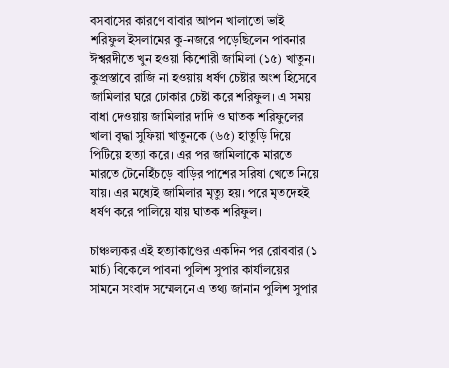বসবাসের কারণে বাবার আপন খালাতো ভাই শরিফুল ইসলামের কু-নজরে পড়েছিলেন পাবনার ঈশ্বরদীতে খুন হওয়া কিশোরী জামিলা (১৫) খাতুন। কুপ্রস্তাবে রাজি না হওয়ায় ধর্ষণ চেষ্টার অংশ হিসেবে জামিলার ঘরে ঢোকার চেষ্টা করে শরিফুল। এ সময় বাধা দেওয়ায় জামিলার দাদি ও ঘাতক শরিফুলের খালা বৃদ্ধা সুফিয়া খাতুনকে (৬৫) হাতুড়ি দিয়ে পিটিয়ে হত্যা করে। এর পর জামিলাকে মারতে মারতে টেনেহিঁচড়ে বাড়ির পাশের সরিষা খেতে নিয়ে যায়। এর মধ্যেই জামিলার মৃত্যু হয়। পরে মৃতদেহই ধর্ষণ করে পালিয়ে যায় ঘাতক শরিফুল।

চাঞ্চল্যকর এই হত্যাকাণ্ডের একদিন পর রোববার (১ মার্চ) বিকেলে পাবনা পুলিশ সুপার কার্যালয়ের সামনে সংবাদ সম্মেলনে এ তথ্য জানান পুলিশ সুপার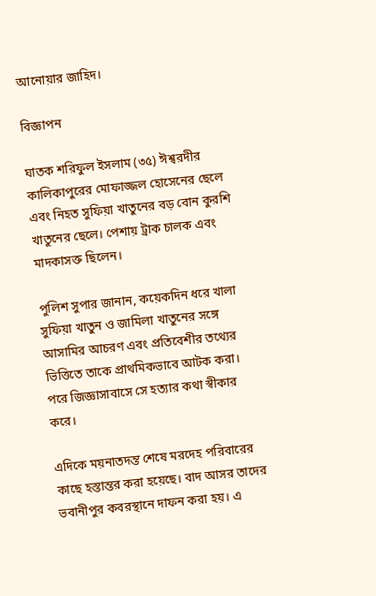আনোয়ার জাহিদ।

বিজ্ঞাপন

ঘাতক শরিফুল ইসলাম (৩৫) ঈশ্বরদীর কালিকাপুরের মোফাজ্জল হোসেনের ছেলে এবং নিহত সুফিয়া খাতুনের বড় বোন কুরশি খাতুনের ছেলে। পেশায় ট্রাক চালক এবং মাদকাসক্ত ছিলেন।

পুলিশ সুপার জানান, কয়েকদিন ধরে খালা সুফিয়া খাতুন ও জামিলা খাতুনের সঙ্গে আসামির আচরণ এবং প্রতিবেশীর তথ্যের ভিত্তিতে তাকে প্রাথমিকভাবে আটক করা। পরে জিজ্ঞাসাবাসে সে হত্যার কথা স্বীকার করে।

এদিকে ময়নাতদন্ত শেষে মরদেহ পরিবারের কাছে হস্তান্তর করা হয়েছে। বাদ আসর তাদের ভবানীপুর কবরস্থানে দাফন করা হয়। এ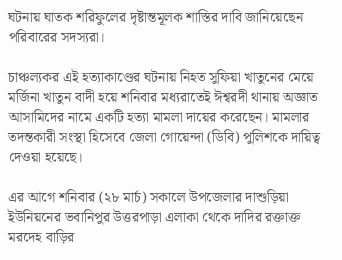ঘটনায় ঘাতক শরিফুলের দৃষ্টান্তমূলক শাস্তির দাবি জানিয়েছেন পরিবারের সদস্যরা।

চাঞ্চল্যকর এই হত্যাকাণ্ডের ঘটনায় নিহত সুফিয়া খাতুনের মেয়ে মর্জিনা খাতুন বাদী হয়ে শনিবার মধ্যরাতেই ঈশ্বরদী থানায় অজ্ঞাত আসামিদের নামে একটি হত্যা মামলা দায়ের করেছেন। মামলার তদন্তকারী সংস্থা হিসেবে জেলা গোয়েন্দা (ডিবি) পুলিশকে দায়িত্ব দেওয়া হয়েছে।

এর আগে শনিবার (২৮ মার্চ) সকালে উপজেলার দাশুড়িয়া ইউনিয়নের ভবানিপুর উত্তরপাড়া এলাকা থেকে দাদির রক্তাক্ত মরদেহ বাড়ির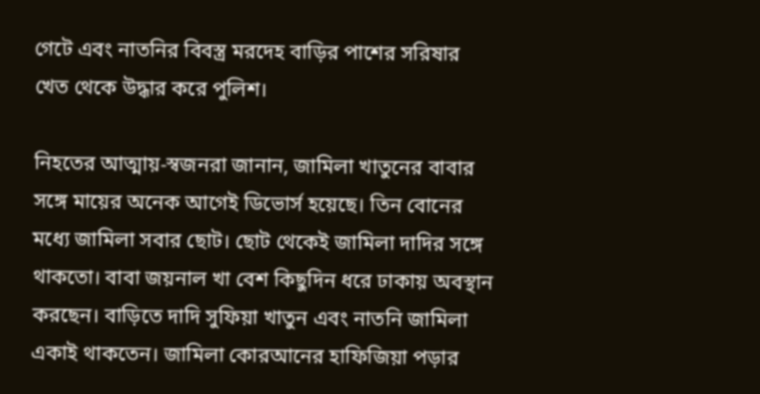গেটে এবং নাতনির বিবস্ত্র মরদেহ বাড়ির পাশের সরিষার খেত থেকে উদ্ধার করে পুলিশ।

নিহতের আত্মায়-স্বজনরা জানান, জামিলা খাতুনের বাবার সঙ্গে মায়ের অনেক আগেই ডিভোর্স হয়েছে। তিন বোনের মধ্যে জামিলা সবার ছোট। ছোট থেকেই জামিলা দাদির সঙ্গে থাকতো। বাবা জয়নাল খা বেশ কিছুদিন ধরে ঢাকায় অবস্থান করছেন। বাড়িতে দাদি সুফিয়া খাতুন এবং নাতনি জামিলা একাই থাকতেন। জামিলা কোরআনের হাফিজিয়া পড়ার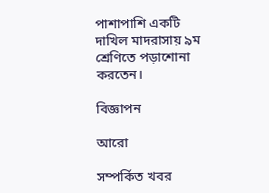পাশাপাশি একটি দাখিল মাদরাসায় ৯ম শ্রেণিতে পড়াশোনা করতেন।

বিজ্ঞাপন

আরো

সম্পর্কিত খবর